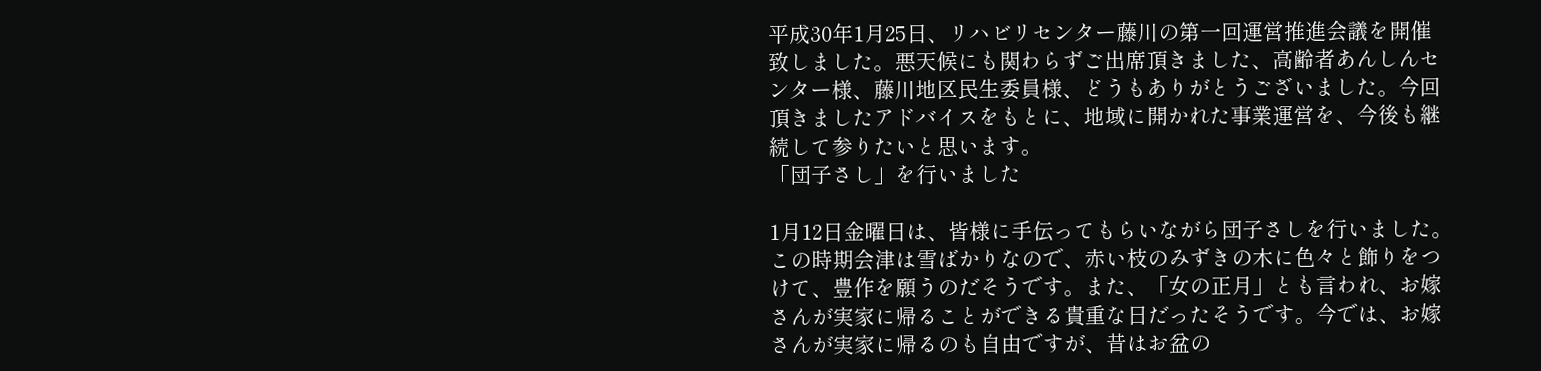平成30年1月25日、リハビリセンター藤川の第一回運営推進会議を開催致しました。悪天候にも関わらずご出席頂きました、高齢者あんしんセンター様、藤川地区民生委員様、どうもありがとうございました。今回頂きましたアドバイスをもとに、地域に開かれた事業運営を、今後も継続して参りたいと思います。
「団子さし」を行いました

1月12日金曜日は、皆様に手伝ってもらいながら団子さしを行いました。この時期会津は雪ばかりなので、赤い枝のみずきの木に色々と飾りをつけて、豊作を願うのだそうです。また、「女の正月」とも言われ、お嫁さんが実家に帰ることができる貴重な日だったそうです。今では、お嫁さんが実家に帰るのも自由ですが、昔はお盆の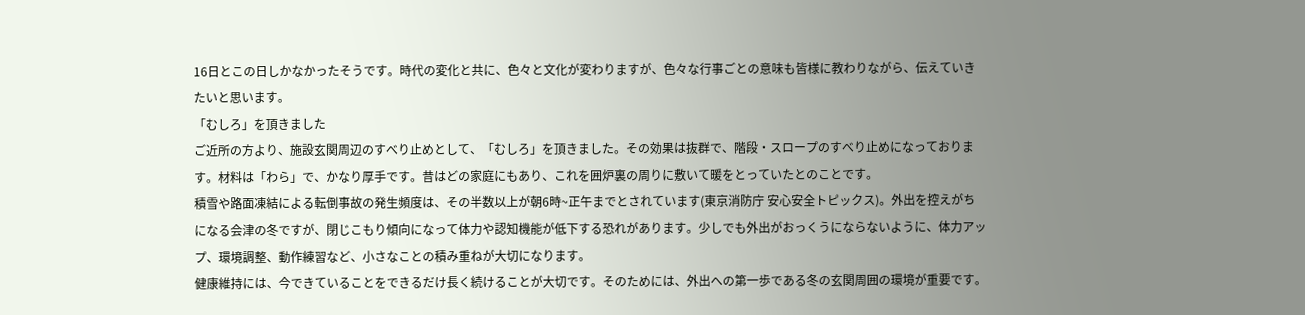16日とこの日しかなかったそうです。時代の変化と共に、色々と文化が変わりますが、色々な行事ごとの意味も皆様に教わりながら、伝えていきたいと思います。
「むしろ」を頂きました
ご近所の方より、施設玄関周辺のすべり止めとして、「むしろ」を頂きました。その効果は抜群で、階段・スロープのすべり止めになっております。材料は「わら」で、かなり厚手です。昔はどの家庭にもあり、これを囲炉裏の周りに敷いて暖をとっていたとのことです。
積雪や路面凍結による転倒事故の発生頻度は、その半数以上が朝6時~正午までとされています(東京消防庁 安心安全トピックス)。外出を控えがちになる会津の冬ですが、閉じこもり傾向になって体力や認知機能が低下する恐れがあります。少しでも外出がおっくうにならないように、体力アップ、環境調整、動作練習など、小さなことの積み重ねが大切になります。
健康維持には、今できていることをできるだけ長く続けることが大切です。そのためには、外出への第一歩である冬の玄関周囲の環境が重要です。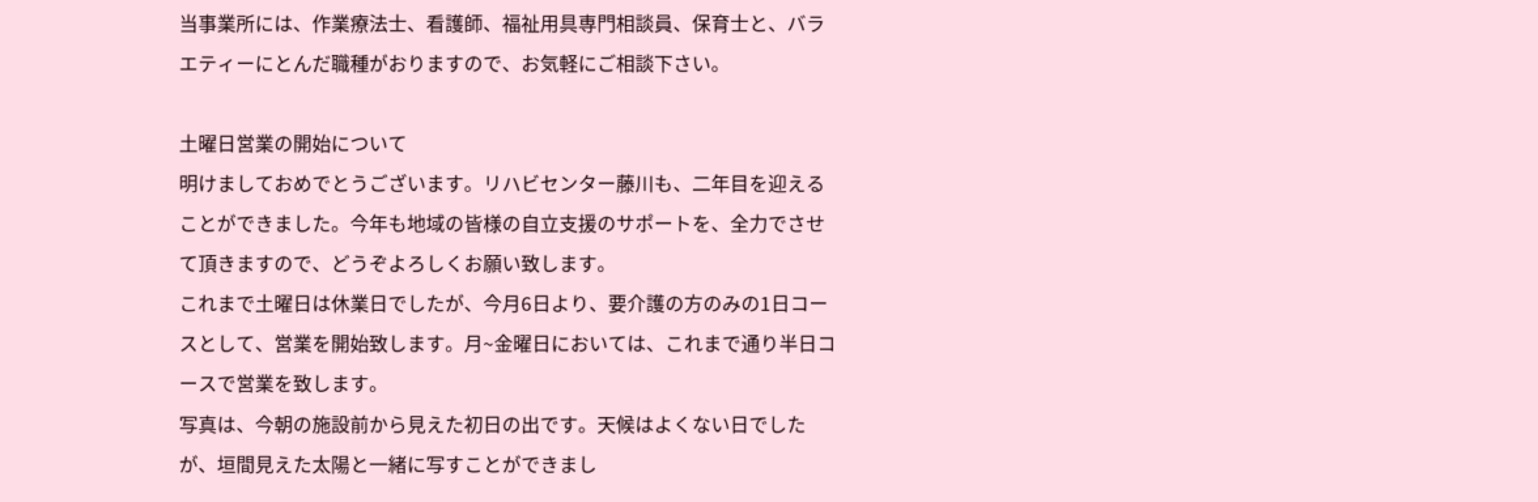当事業所には、作業療法士、看護師、福祉用具専門相談員、保育士と、バラエティーにとんだ職種がおりますので、お気軽にご相談下さい。

土曜日営業の開始について
明けましておめでとうございます。リハビセンター藤川も、二年目を迎えることができました。今年も地域の皆様の自立支援のサポートを、全力でさせて頂きますので、どうぞよろしくお願い致します。
これまで土曜日は休業日でしたが、今月6日より、要介護の方のみの1日コースとして、営業を開始致します。月~金曜日においては、これまで通り半日コースで営業を致します。
写真は、今朝の施設前から見えた初日の出です。天候はよくない日でしたが、垣間見えた太陽と一緒に写すことができまし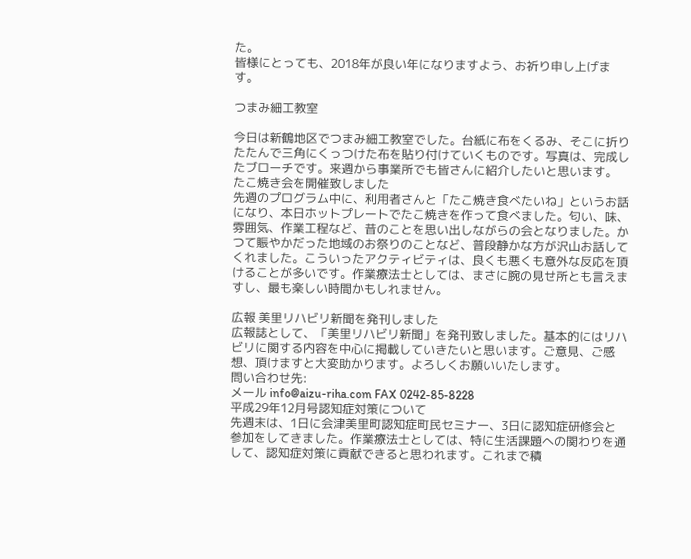た。
皆様にとっても、2018年が良い年になりますよう、お祈り申し上げます。

つまみ細工教室

今日は新鶴地区でつまみ細工教室でした。台紙に布をくるみ、そこに折りたたんで三角にくっつけた布を貼り付けていくものです。写真は、完成したブローチです。来週から事業所でも皆さんに紹介したいと思います。
たこ焼き会を開催致しました
先週のプログラム中に、利用者さんと「たこ焼き食べたいね」というお話になり、本日ホットプレートでたこ焼きを作って食べました。匂い、味、雰囲気、作業工程など、昔のことを思い出しながらの会となりました。かつて賑やかだった地域のお祭りのことなど、普段静かな方が沢山お話してくれました。こういったアクティビティは、良くも悪くも意外な反応を頂けることが多いです。作業療法士としては、まさに腕の見せ所とも言えますし、最も楽しい時間かもしれません。

広報 美里リハビリ新聞を発刊しました
広報誌として、「美里リハビリ新聞」を発刊致しました。基本的にはリハビリに関する内容を中心に掲載していきたいと思います。ご意見、ご感想、頂けますと大変助かります。よろしくお願いいたします。
問い合わせ先:
メール info@aizu-riha.com FAX 0242-85-8228
平成29年12月号認知症対策について
先週末は、1日に会津美里町認知症町民セミナー、3日に認知症研修会と参加をしてきました。作業療法士としては、特に生活課題への関わりを通して、認知症対策に貢献できると思われます。これまで積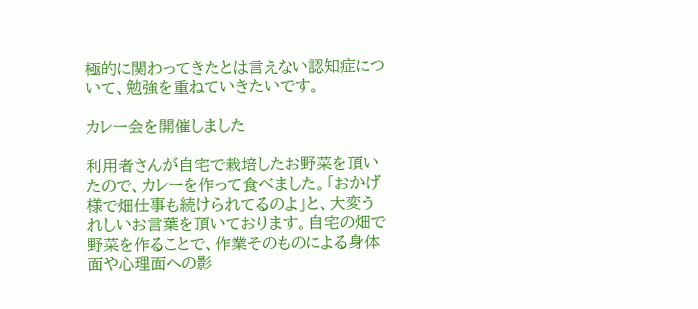極的に関わってきたとは言えない認知症について、勉強を重ねていきたいです。

カレー会を開催しました

利用者さんが自宅で栽培したお野菜を頂いたので、カレーを作って食べました。「おかげ様で畑仕事も続けられてるのよ」と、大変うれしいお言葉を頂いております。自宅の畑で野菜を作ることで、作業そのものによる身体面や心理面への影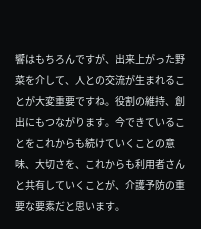響はもちろんですが、出来上がった野菜を介して、人との交流が生まれることが大変重要ですね。役割の維持、創出にもつながります。今できていることをこれからも続けていくことの意味、大切さを、これからも利用者さんと共有していくことが、介護予防の重要な要素だと思います。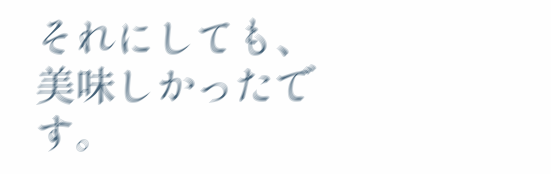それにしても、美味しかったです。